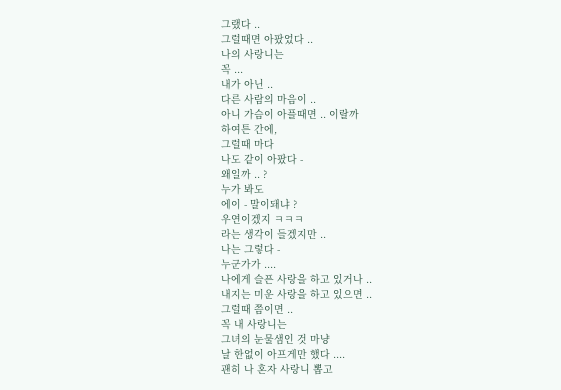그랬다 ..
그럴때면 아팠었다 ..
나의 사랑니는
꼭 ...
내가 아닌 ..
다른 사람의 마음이 ..
아니 가슴이 아플때면 .. 이랄까
하여튼 간에,
그럴때 마다
나도 같이 아팠다 -
왜일까 .. ?
누가 봐도
에이 - 말이돼냐 ?
우연이겠지 ㅋㅋㅋ
라는 생각이 들겠지만 ..
나는 그렇다 -
누군가가 ....
나에게 슬픈 사랑을 하고 있거나 ..
내지는 미운 사랑을 하고 있으면 ..
그럴때 쯤이면 ..
꼭 내 사랑니는
그녀의 눈물샘인 것 마냥
날 한없이 아프게만 했다 ....
괜히 나 혼자 사랑니 뽑고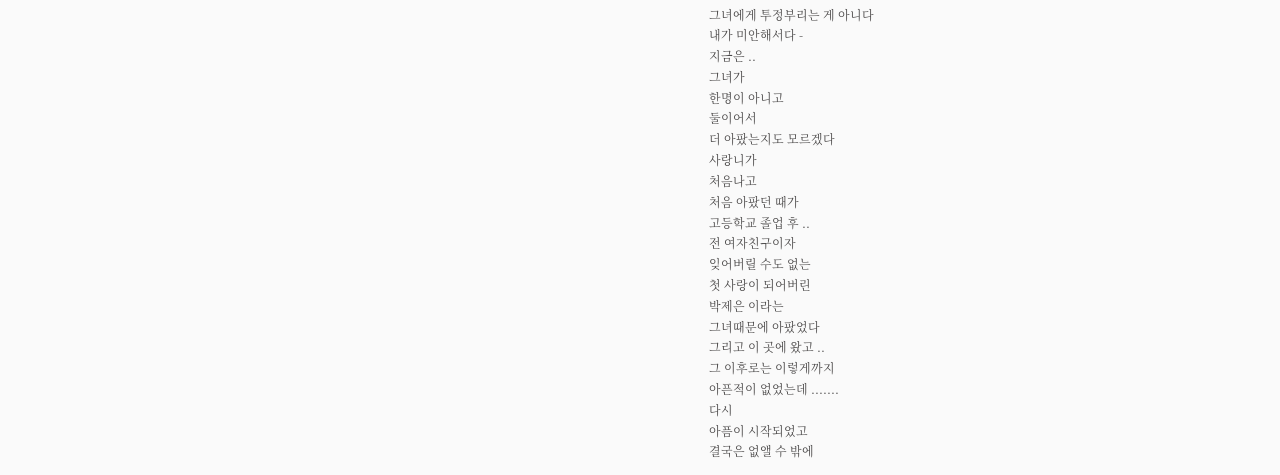그녀에게 투정부리는 게 아니다
내가 미안해서다 -
지금은 ..
그녀가
한명이 아니고
둘이어서
더 아팠는지도 모르겠다
사랑니가
처음나고
처음 아팠던 때가
고등학교 졸업 후 ..
전 여자친구이자
잊어버릴 수도 없는
첫 사랑이 되어버린
박제은 이라는
그녀때문에 아팠었다
그리고 이 곳에 왔고 ..
그 이후로는 이렇게까지
아픈적이 없었는데 .......
다시
아픔이 시작되었고
결국은 없앨 수 밖에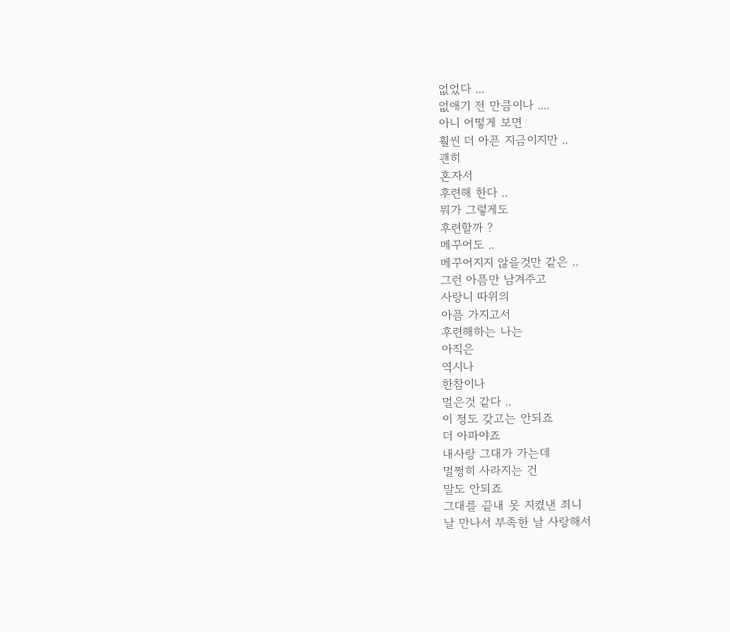없었다 ...
없애기 전 만큼이나 ....
아니 어떻게 보면
훨씬 더 아픈 지금이지만 ..
괜히
혼자서
후련해 한다 ..
뭐가 그렇게도
후련할까 ?
메꾸어도 ..
메꾸어지지 않을것만 같은 ..
그런 아픔만 남겨주고
사랑니 따위의
아픔 가지고서
후련해하는 나는
아직은
역시나
한참이나
멀은것 같다 ..
이 정도 갖고는 안되죠
더 아파야죠
내사랑 그대가 가는데
멀쩡히 사라지는 건
말도 안되죠
그대를 끝내 못 지켰낸 죄니
날 만나서 부족한 날 사랑해서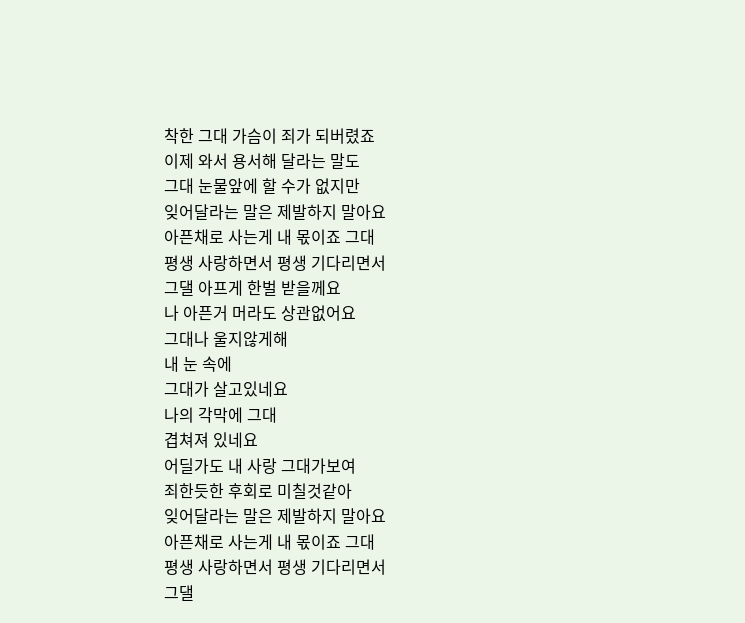착한 그대 가슴이 죄가 되버렸죠
이제 와서 용서해 달라는 말도
그대 눈물앞에 할 수가 없지만
잊어달라는 말은 제발하지 말아요
아픈채로 사는게 내 몫이죠 그대
평생 사랑하면서 평생 기다리면서
그댈 아프게 한벌 받을께요
나 아픈거 머라도 상관없어요
그대나 울지않게해
내 눈 속에
그대가 살고있네요
나의 각막에 그대
겹쳐져 있네요
어딜가도 내 사랑 그대가보여
죄한듯한 후회로 미칠것같아
잊어달라는 말은 제발하지 말아요
아픈채로 사는게 내 몫이죠 그대
평생 사랑하면서 평생 기다리면서
그댈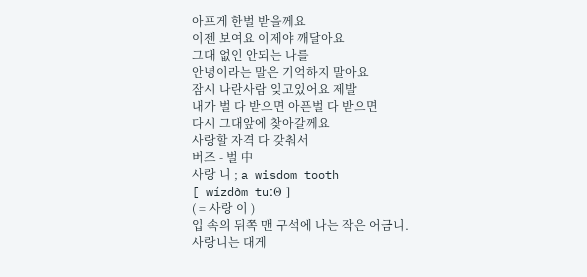아프게 한벌 받을께요
이젠 보여요 이제야 깨달아요
그대 없인 안되는 나를
안녕이라는 말은 기억하지 말아요
잠시 나란사람 잊고있어요 제발
내가 벌 다 받으면 아픈벌 다 받으면
다시 그대앞에 찾아갈께요
사랑할 자격 다 갖춰서
버즈 - 벌 中
사랑 니 ; a wisdom tooth
[ wízd∂m tuːΘ ]
( = 사랑 이 )
입 속의 뒤쪽 맨 구석에 나는 작은 어금니.
사랑니는 대게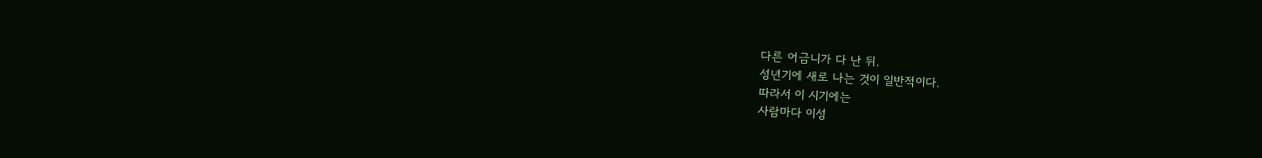다른 어금니가 다 난 뒤.
성년기에 새로 나는 것이 일반적이다.
따라서 이 시기에는
사람마다 이성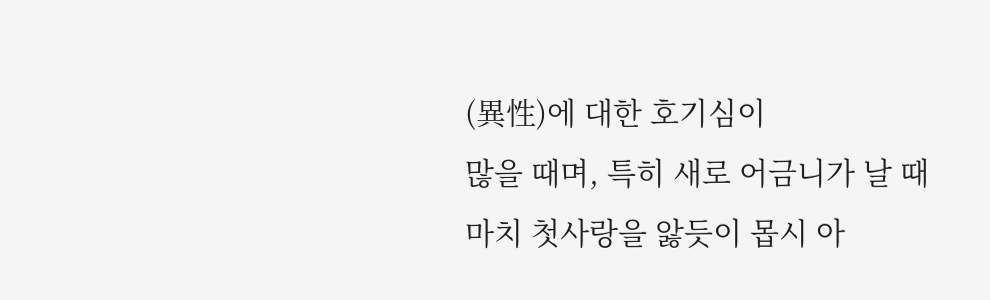(異性)에 대한 호기심이
많을 때며, 특히 새로 어금니가 날 때
마치 첫사랑을 앓듯이 몹시 아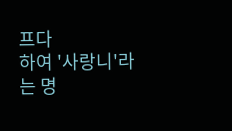프다
하여 '사랑니'라는 명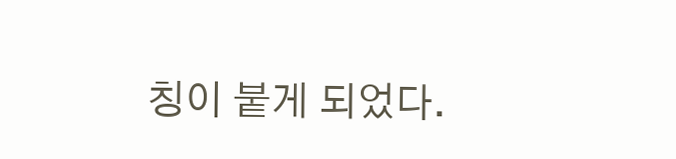칭이 붙게 되었다.